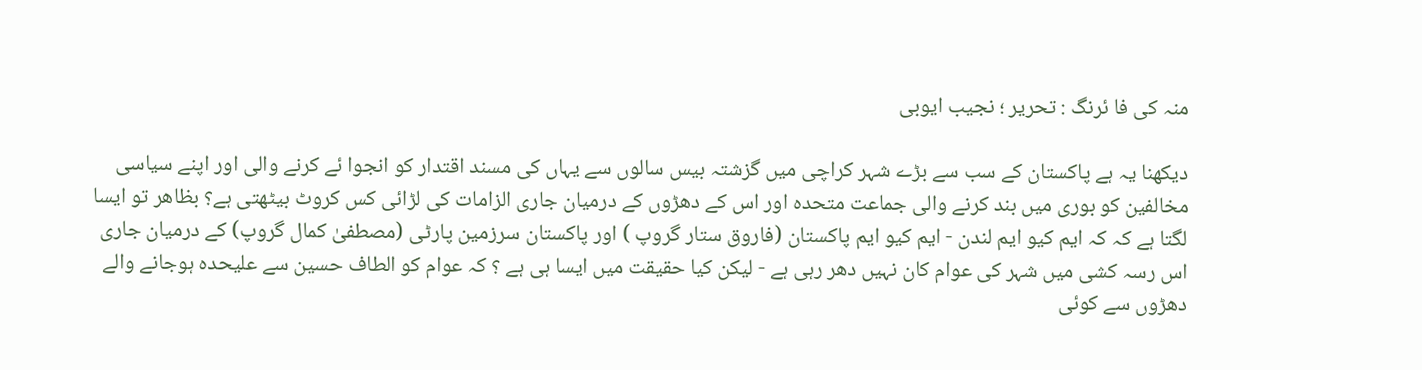منہ کی فا ئرنگ : تحریر ؛ نجیب ایوبی

دیکھنا یہ ہے پاکستان کے سب سے بڑے شہر کراچی میں گزشتہ بیس سالوں سے یہاں کی مسند اقتدار کو انجوا ئے کرنے والی اور اپنے سیاسی مخالفین کو بوری میں بند کرنے والی جماعت متحدہ اور اس کے دھڑوں کے درمیان جاری الزامات کی لڑائی کس کروٹ بیٹھتی ہے؟ بظاھر تو ایسا لگتا ہے کہ کہ ایم کیو ایم لندن - ایم کیو ایم پاکستان (فاروق ستار گروپ ) اور پاکستان سرزمین پارٹی (مصطفیٰ کمال گروپ) کے درمیان جاری اس رسہ کشی میں شہر کی عوام کان نہیں دھر رہی ہے - لیکن کیا حقیقت میں ایسا ہی ہے ؟ کہ عوام کو الطاف حسین سے علیحدہ ہوجانے والے دھڑوں سے کوئی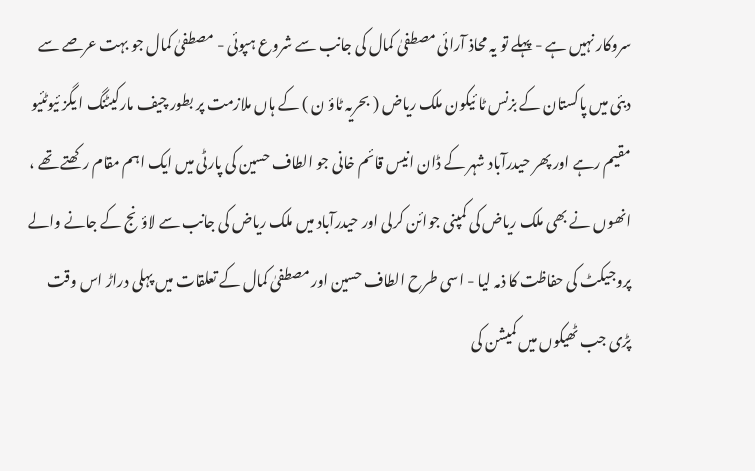سروکار نہیں ہے - پہلے تو یہ محاذ آرائی مصطفیٰ کمال کی جانب سے شروع ہپوئی - مصطفیٰ کمال جو بہت عرصے سے دبئی میں پاکستان کے بزنس ٹا ئیکون ملک ریاض ( بحریہ ٹاؤ ن ) کے ہاں ملازمت پر بطور چیف مارکیٹنگ ا یگز ئیوٹئیو مقیم رہے اور پھر حیدرآباد شہر کے ڈان انیس قائم خانی جو الطاف حسین کی پارٹی میں ایک اہم مقام رکھتے تھے ، انھوں نے بھی ملک ریاض کی کمپنی جوائن کرلی اور حیدرآباد میں ملک ریاض کی جانب سے لاؤنج کے جانے والے پروجیکٹ کی حفاظت کا ذمہ لیا - اسی طرح الطاف حسین اور مصطفیٰ کمال کے تعلقات میں پہلی دراڑ اس وقت پڑی جب ٹھیکوں میں کمیشن کی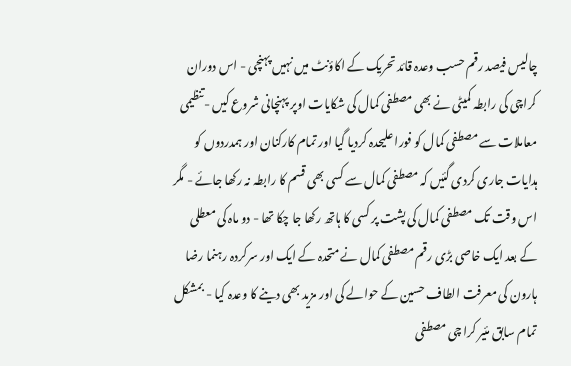چالیس فیصد رقم حسب وعدہ قائد تحریک کے اکاؤنٹ میں نہیں پہنچی - اس دوران کراچی کی رابطہ کمیٹی نے بھی مصطفی کمال کی شکایات اوپر پہنچانی شروع کیں -تنظیمی معاملات سے مصطفی کمال کو فورا علیحدہ کردیا گیا اور تمام کارکنان اور ہمدردوں کو ہدایات جاری کردی گئیں کہ مصطفی کمال سے کسی بھی قسم کا رابطہ نہ رکھا جائے - مگر اس وقت تک مصطفی کمال کی پشت پر کسی کا ہاتھ رکھا جا چکا تھا - دو ماہ کی معطلی کے بعد ایک خاصی بڑی رقم مصطفی کمال نے متحدہ کے ایک اور سرکردہ رہنما رضا ہارون کی معرفت الطاف حسین کے حوالے کی اور مزید بھی دینے کا وعدہ کیا - بمشکل تمام سابق مئیر کرا چی مصطفی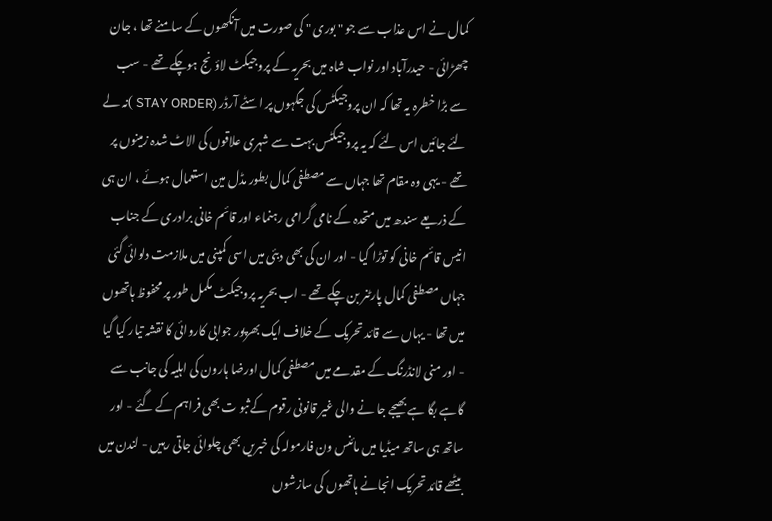کمال نے اس عذاب سے جو " بوری " کی صورت میں آنکھوں کے سامنے تھا ، جان چھڑائی - حیدرآباد اور نواب شاہ میں بحریہ کے پروجیکٹ لاؤنج ہوچکے تھے - سب سے بڑا خطرہ یہ تھا کہ ان پروجیکٹس کی جگہوں پر اسٹے آرڈر (STAY ORDER )نہ لے لئے جائیں اس لئے کہ یہ پروجیکٹس بہت سے شہری علاقوں کی الاٹ شدہ زمینوں پر تھے - یہی وہ مقام تھا جہاں سے مصطفی کمال بطور مڈل مین استعمال ہوئے ، ان ہی کے ذریعے سندھ میں متحدہ کے نامی گرامی رہنماء اور قائم خانی برادری کے جناب انیس قائم خانی کو توڑا گیا - اور ان کی بھی دبئی میں اسی کمپنی میں ملازمت دلوائی گئی جہاں مصطفی کمال پارٹنر بن چکے تھے - اب بحریہ پروجیکٹ مکمل طور پر محفوظ ہاتھوں میں تھا - یہاں سے قائد تحریک کے خلاف ایک بھرپور جوابی کاروائی کا نقشہ تیار کیا گیا - اور منی لانڈرنگ کے مقدمے میں مصطفی کمال اورضا ہارون کی اہلیہ کی جانب سے گاہے بگا ہے بھیجے جا نے والی غیر قانونی رقوم کےثبو ت بھی فراہم کے گئے - اور ساتھ ہی ساتھ میڈیا میں مائنس ون فارمولہ کی خبریں بھی چلوائی جاتی رہیں - لندن میں بیٹھے قائد تحریک انجانے ہاتھوں کی سازشوں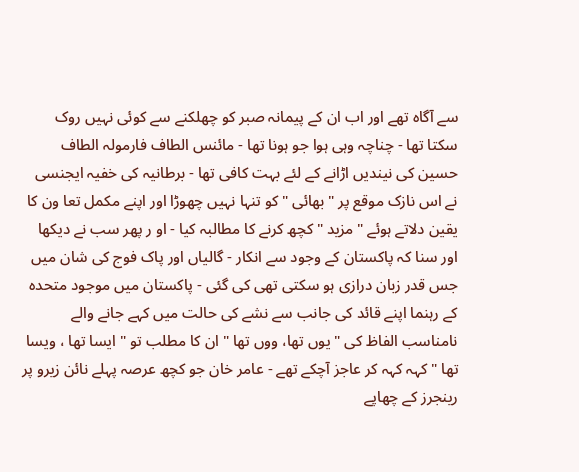سے آگاہ تھے اور اب ان کے پیمانہ صبر کو چھلکنے سے کوئی نہیں روک سکتا تھا - چناچہ وہی ہوا جو ہونا تھا - مائنس الطاف فارمولہ الطاف حسین کی نیندیں اڑانے کے لئے بہت کافی تھا - برطانیہ کی خفیہ ایجنسی نے اس نازک موقع پر " بھائی " کو تنہا نہیں چھوڑا اور اپنے مکمل تعا ون کا یقین دلاتے ہوئے " مزید " کچھ کرنے کا مطالبہ کیا - او ر پھر سب نے دیکھا اور سنا کہ پاکستان کے وجود سے انکار - گالیاں اور پاک فوج کی شان میں جس قدر زبان درازی ہو سکتی تھی کی گئی - پاکستان میں موجود متحدہ کے رہنما اپنے قائد کی جانب سے نشے کی حالت میں کہے جانے والے نامناسب الفاظ کی " یوں تھا، ووں تھا " ان کا مطلب تو " ایسا تھا ، ویسا تھا " کہہ کہہ کر عاجز آچکے تھے - عامر خان جو کچھ عرصہ پہلے نائن زیرو پر رینجرز کے چھاپے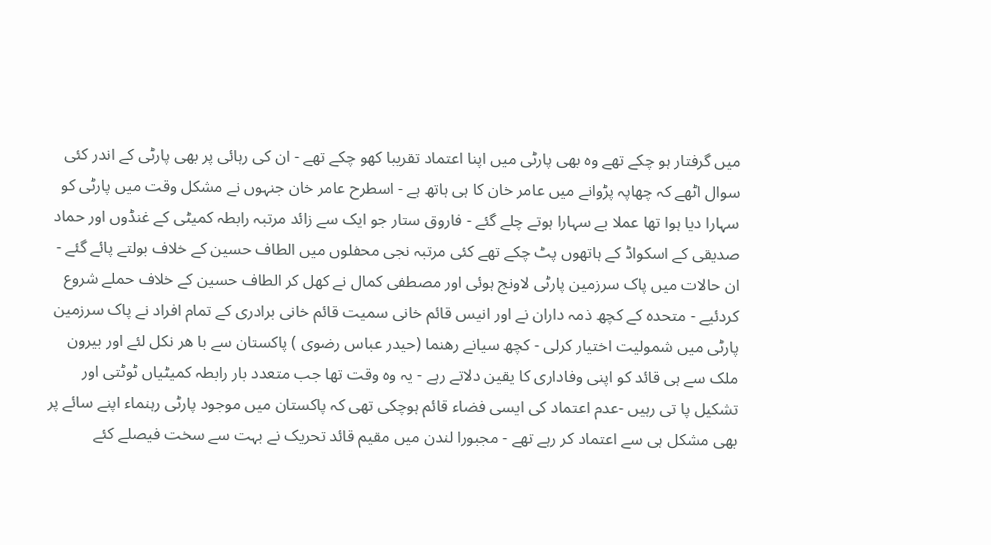میں گرفتار ہو چکے تھے وہ بھی پارٹی میں اپنا اعتماد تقریبا کھو چکے تھے - ان کی رہائی پر بھی پارٹی کے اندر کئی سوال اٹھے کہ چھاپہ پڑوانے میں عامر خان کا ہی ہاتھ ہے - اسطرح عامر خان جنہوں نے مشکل وقت میں پارٹی کو سہارا دیا ہوا تھا عملا بے سہارا ہوتے چلے گئے - فاروق ستار جو ایک سے زائد مرتبہ رابطہ کمیٹی کے غنڈوں اور حماد صدیقی کے اسکواڈ کے ہاتھوں پٹ چکے تھے کئی مرتبہ نجی محفلوں میں الطاف حسین کے خلاف بولتے پائے گئے - ان حالات میں پاک سرزمین پارٹی لاونج ہوئی اور مصطفی کمال نے کھل کر الطاف حسین کے خلاف حملے شروع کردئیے - متحدہ کے کچھ ذمہ داران نے اور انیس قائم خانی سمیت قائم خانی برادری کے تمام افراد نے پاک سرزمین پارٹی میں شمولیت اختیار کرلی - کچھ سیانے رهنما (حیدر عباس رضوی ) پاکستان سے با ھر نکل لئے اور بیرون ملک سے ہی قائد کو اپنی وفاداری کا یقین دلاتے رہے - یہ وہ وقت تھا جب متعدد بار رابطہ کمیٹیاں ٹوٹتی اور تشکیل پا تی رہیں -عدم اعتماد کی ایسی فضاء قائم ہوچکی تھی کہ پاکستان میں موجود پارٹی رہنماء اپنے سائے پر بھی مشکل ہی سے اعتماد کر رہے تھے - مجبورا لندن میں مقیم قائد تحریک نے بہت سے سخت فیصلے کئے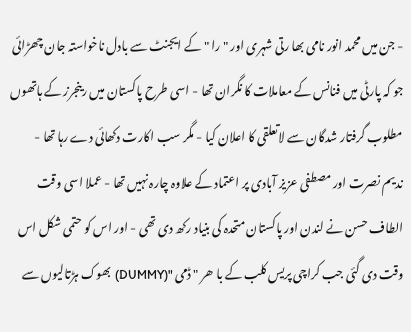- جن میں محمد انور نامی بھا رتی شہری اور " را " کے ایجنٹ سے بادل ناخواستہ جان چھڑائی جو کہ پارٹی میں فنانس کے معاملات کا نگران تھا - اسی طرح پاکستان میں رینجرز کے ہاتھوں مطلوب گرفتار شدگان سے لاتعلقی کا اعلان کیا - مگر سب اکارت دکھائی دے رہا تھا -
ندیم نصرت اور مصطفی عزیز آبادی پر اعتماد کے علاوہ چارہ نہیں تھا - عملا اسی وقت الطاف حسن نے لندن اور پاکستان متحدہ کی بنیاد رکھ دی تھی - اور اس کو حتمی شکل اس وقت دی گئی جب کراچی پریس کلب کے با ھر " ڈمی "(DUMMY) بھوک ہڑتالیوں سے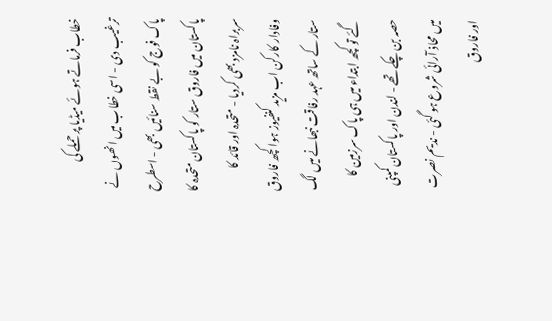خطاب فرماتے ہوئے میڈیا پر حملے کی ترغیب دی - اسی خطاب میں انھوں نے پاک فوج کو بے نقط سنائیں بھی - اسطرح پاکستان میں فاروق ستار کو پاکستان متحدہ کا سربراہ نامزد بھی کردیا - متحدہ اور قائد کا وفادار کارکن اب مزید کنفیوز ہوا کچھ فاروق ستار کے ساتھ عہد رفاقت نبھانے میں لگ گئے تو کچھ ابتداء میں ہی پاک سرزمین کا حصہ بن چکے تھے - لندن اور پاکستان کمپنی میں محاذ آرائی شروع ہو گئی - ندیم نصرت اور فاروق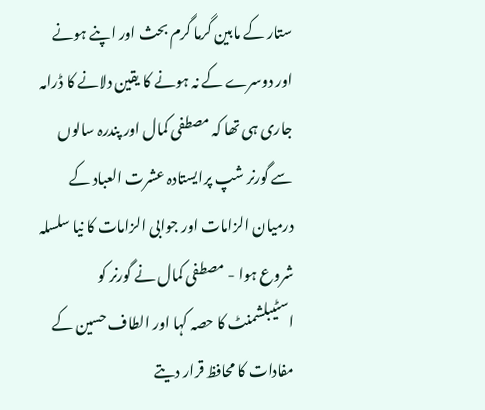ستار کے مابین گرما گرم بحث اور اپنے ہونے اور دوسرے کے نہ ہونے کا یقین دلانے کا ڈرامہ جاری ہی تھا کہ مصطفی کمال اور پندرہ سالوں سے گورنر شپ پرایستادہ عشرت العباد کے درمیان الزامات اور جوابی الزامات کا نیا سلسلہ شروع ہوا - مصطفی کمال نے گورنر کو اسٹیبلشمنٹ کا حصہ کہا اور الطاف حسین کے مفادات کا محافظ قرار دیتے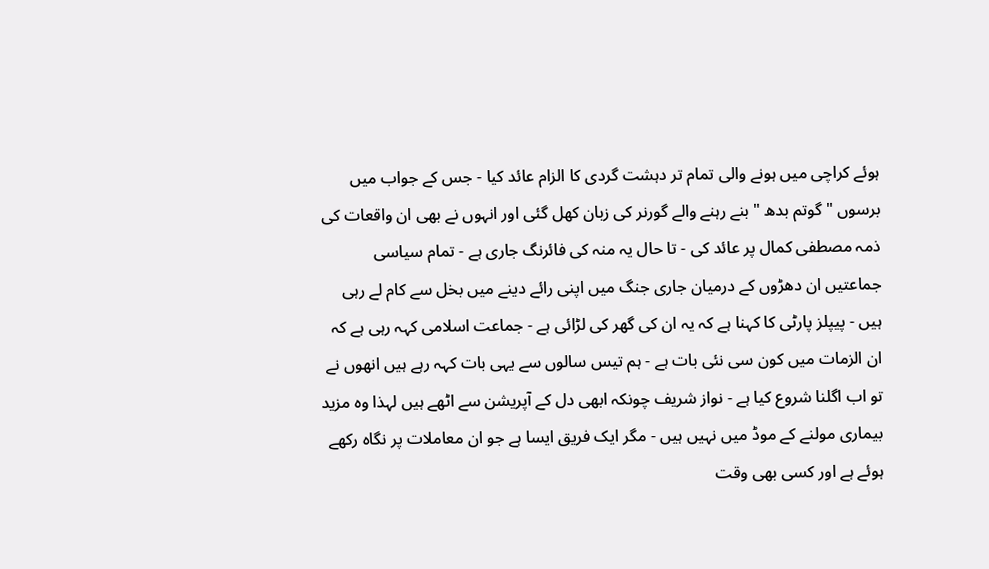ہوئے کراچی میں ہونے والی تمام تر دہشت گردی کا الزام عائد کیا - جس کے جواب میں برسوں " گوتم بدھ " بنے رہنے والے گورنر کی زبان کھل گئی اور انہوں نے بھی ان واقعات کی ذمہ مصطفی کمال پر عائد کی - تا حال یہ منہ کی فائرنگ جاری ہے - تمام سیاسی جماعتیں ان دھڑوں کے درمیان جاری جنگ میں اپنی رائے دینے میں بخل سے کام لے رہی ہیں - پیپلز پارٹی کا کہنا ہے کہ یہ ان کی گھر کی لڑائی ہے - جماعت اسلامی کہہ رہی ہے کہ ان الزمات میں کون سی نئی بات ہے - ہم تیس سالوں سے یہی بات کہہ رہے ہیں انھوں نے تو اب اگلنا شروع کیا ہے - نواز شریف چونکہ ابھی دل کے آپریشن سے اٹھے ہیں لہذا وہ مزید بیماری مولنے کے موڈ میں نہیں ہیں - مگر ایک فریق ایسا ہے جو ان معاملات پر نگاہ رکھے ہوئے ہے اور کسی بھی وقت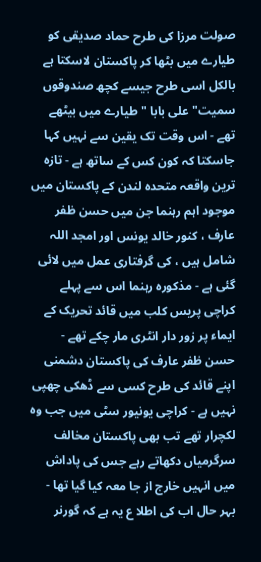صولت مرزا کی طرح حماد صدیقی کو طیارے میں بٹھا کر پاکستان لاسکتا ہے بالکل اسی طرح جیسے کچھ صندوقوں سمیت" علی بابا " طیارے میں بیٹھے تھے - اس وقت تک یقین سے نہیں کہا جاسکتا کہ کون کس کے ساتھ ہے - تازہ ترین واقعہ متحدہ لندن کے پاکستان میں موجود اہم رہنما جن میں حسن ظفر عارف ، کنور خالد یونس اور امجد اللہ شامل ہیں ، کی گرفتاری عمل میں لائی گئی ہے - مذکورہ رہنما اس سے پہلے کراچی پریس کلب میں قائد تحریک کے ایماء پر زور دار انٹری مار چکے تھے - حسن ظفر عارف کی پاکستان دشمنی اپنے قائد کی طرح کسی سے ڈھکی چھپی نہیں ہے - کراچی یونیور سٹی میں جب وہ لکچرار تھے تب بھی پاکستان مخالف سرگرمیاں دکھاتے رہے جس کی پاداش میں انہیں خارج از جا معہ کیا گیا تھا - بہر حال اب کی اطلا ع یہ ہے کہ گورنر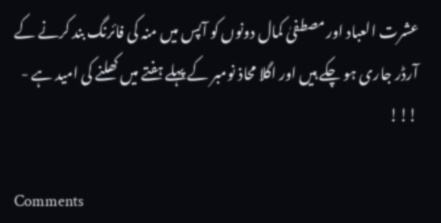عشرت العباد اور مصطفیٰ کمال دونوں کو آپس میں منہ کی فائرنگ بند کرنے کے آرڈر جاری ہو چکے ہیں اور اگلا محاذ نومبر کے پہلے ہفتے میں کھلنے کی امید ہے - !!!

Comments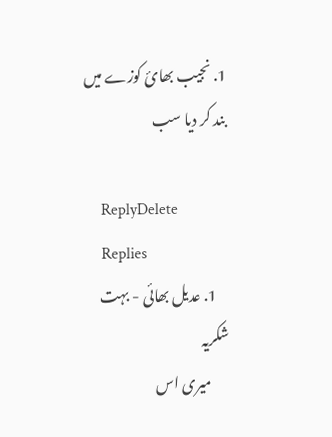1. نجیب بھائ کوزے میں بند کر دیا سب

    ReplyDelete
    Replies
    1. عدیل بھائی - بہت شکریہ
      میری اس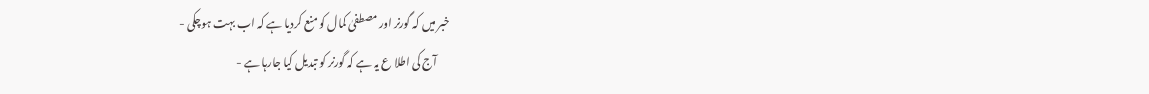خبر میں کہ گورنر اور مصطفیٰ کمال کو منع کردیا ہے کہ اب بہت ہوچکی -
      آج کی اطلا ع یہ ہے کہ گورنر کو تبدیل کیا جارہا ہے -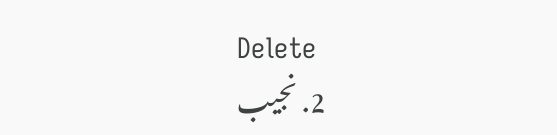Delete
  2. نجیب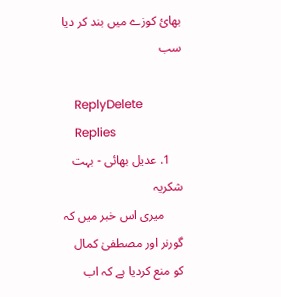بھائ کوزے میں بند کر دیا سب

    ReplyDelete
    Replies
    1. عدیل بھائی - بہت شکریہ
      میری اس خبر میں کہ گورنر اور مصطفیٰ کمال کو منع کردیا ہے کہ اب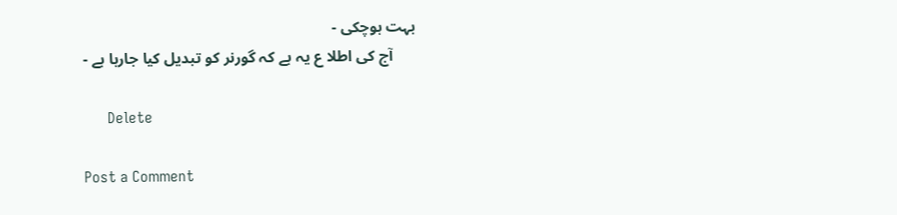بہت ہوچکی -
      آج کی اطلا ع یہ ہے کہ گورنر کو تبدیل کیا جارہا ہے -

      Delete

Post a Comment